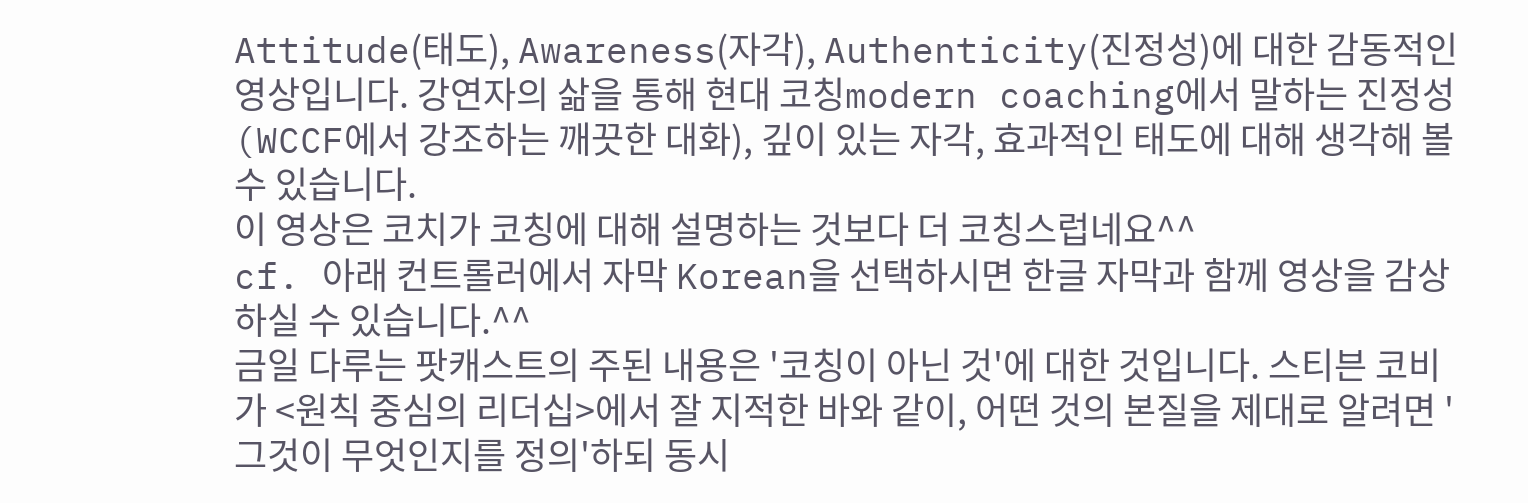Attitude(태도), Awareness(자각), Authenticity(진정성)에 대한 감동적인 영상입니다. 강연자의 삶을 통해 현대 코칭modern coaching에서 말하는 진정성(WCCF에서 강조하는 깨끗한 대화), 깊이 있는 자각, 효과적인 태도에 대해 생각해 볼 수 있습니다.
이 영상은 코치가 코칭에 대해 설명하는 것보다 더 코칭스럽네요^^
cf. 아래 컨트롤러에서 자막 Korean을 선택하시면 한글 자막과 함께 영상을 감상하실 수 있습니다.^^
금일 다루는 팟캐스트의 주된 내용은 '코칭이 아닌 것'에 대한 것입니다. 스티븐 코비가 <원칙 중심의 리더십>에서 잘 지적한 바와 같이, 어떤 것의 본질을 제대로 알려면 '그것이 무엇인지를 정의'하되 동시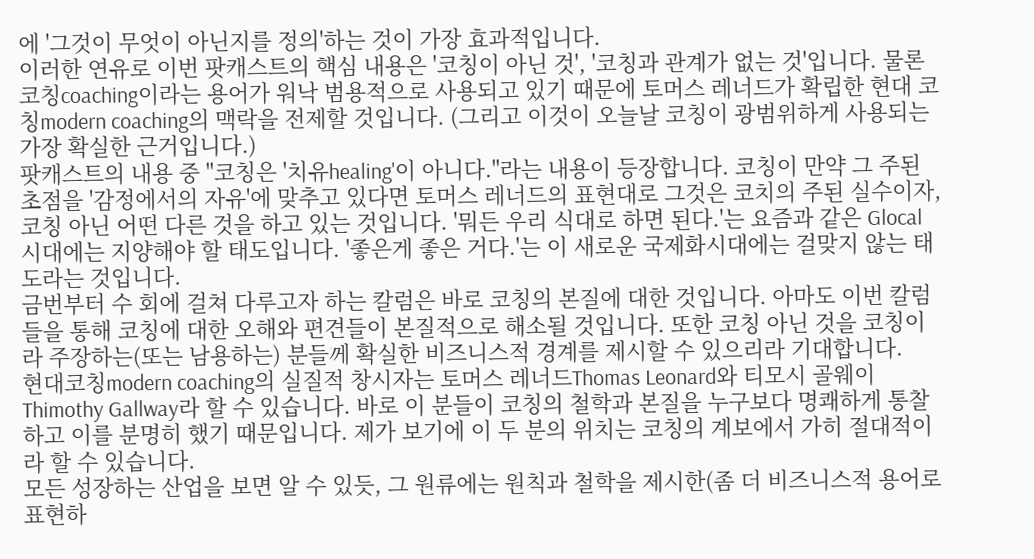에 '그것이 무엇이 아닌지를 정의'하는 것이 가장 효과적입니다.
이러한 연유로 이번 팟캐스트의 핵심 내용은 '코칭이 아닌 것', '코칭과 관계가 없는 것'입니다. 물론 코칭coaching이라는 용어가 워낙 범용적으로 사용되고 있기 때문에 토머스 레너드가 확립한 현대 코칭modern coaching의 맥락을 전제할 것입니다. (그리고 이것이 오늘날 코칭이 광범위하게 사용되는 가장 확실한 근거입니다.)
팟캐스트의 내용 중 "코칭은 '치유healing'이 아니다."라는 내용이 등장합니다. 코칭이 만약 그 주된 초점을 '감정에서의 자유'에 맞추고 있다면 토머스 레너드의 표현대로 그것은 코치의 주된 실수이자, 코칭 아닌 어떤 다른 것을 하고 있는 것입니다. '뭐든 우리 식대로 하면 된다.'는 요즘과 같은 Glocal 시대에는 지양해야 할 태도입니다. '좋은게 좋은 거다.'는 이 새로운 국제화시대에는 걸맞지 않는 태도라는 것입니다.
금번부터 수 회에 걸쳐 다루고자 하는 칼럼은 바로 코칭의 본질에 대한 것입니다. 아마도 이번 칼럼들을 통해 코칭에 대한 오해와 편견들이 본질적으로 해소될 것입니다. 또한 코칭 아닌 것을 코칭이라 주장하는(또는 남용하는) 분들께 확실한 비즈니스적 경계를 제시할 수 있으리라 기대합니다.
현대코칭modern coaching의 실질적 창시자는 토머스 레너드Thomas Leonard와 티모시 골웨이Thimothy Gallway라 할 수 있습니다. 바로 이 분들이 코칭의 철학과 본질을 누구보다 명쾌하게 통찰하고 이를 분명히 했기 때문입니다. 제가 보기에 이 두 분의 위치는 코칭의 계보에서 가히 절대적이라 할 수 있습니다.
모든 성장하는 산업을 보면 알 수 있듯, 그 원류에는 원칙과 철학을 제시한(좀 더 비즈니스적 용어로 표현하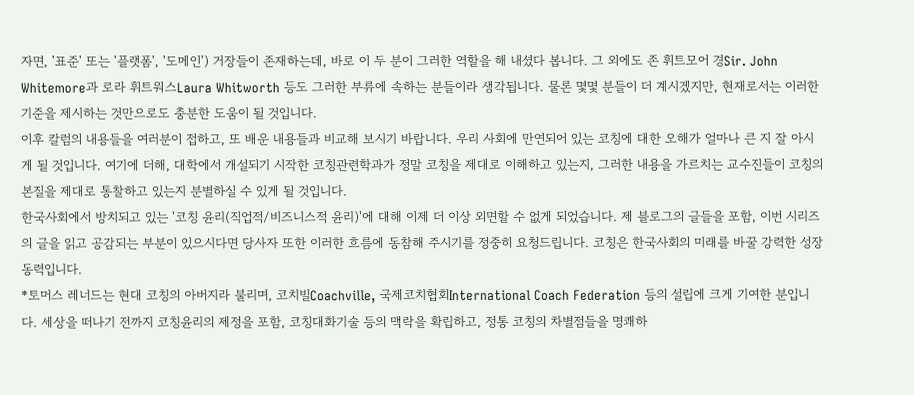자면, '표준' 또는 '플랫폼', '도메인') 거장들이 존재하는데, 바로 이 두 분이 그러한 역할을 해 내셨다 봅니다. 그 외에도 존 휘트모어 경Sir. John Whitemore과 로라 휘트워스Laura Whitworth 등도 그러한 부류에 속하는 분들이라 생각됩니다. 물론 몇몇 분들이 더 계시겠지만, 현재로서는 이러한 기준을 제시하는 것만으로도 충분한 도움이 될 것입니다.
이후 칼럼의 내용들을 여러분이 접하고, 또 배운 내용들과 비교해 보시기 바랍니다. 우리 사회에 만연되어 있는 코칭에 대한 오해가 얼마나 큰 지 잘 아시게 될 것입니다. 여기에 더해, 대학에서 개설되기 시작한 코칭관련학과가 정말 코칭을 제대로 이해하고 있는지, 그러한 내용을 가르치는 교수진들이 코칭의 본질을 제대로 통찰하고 있는지 분별하실 수 있게 될 것입니다.
한국사회에서 방치되고 있는 '코칭 윤리(직업적/비즈니스적 윤리)'에 대해 이제 더 이상 외면할 수 없게 되었습니다. 제 블로그의 글들을 포함, 이번 시리즈의 글을 읽고 공감되는 부분이 있으시다면 당사자 또한 이러한 흐름에 동참해 주시기를 정중히 요청드립니다. 코칭은 한국사회의 미래를 바꿀 강력한 성장동력입니다.
*토머스 레너드는 현대 코칭의 아버지라 불리며, 코치빌Coachville, 국제코치협회International Coach Federation 등의 설립에 크게 기여한 분입니다. 세상을 떠나기 전까지 코칭윤리의 제정을 포함, 코칭대화기술 등의 맥락을 확립하고, 정통 코칭의 차별점들을 명쾌하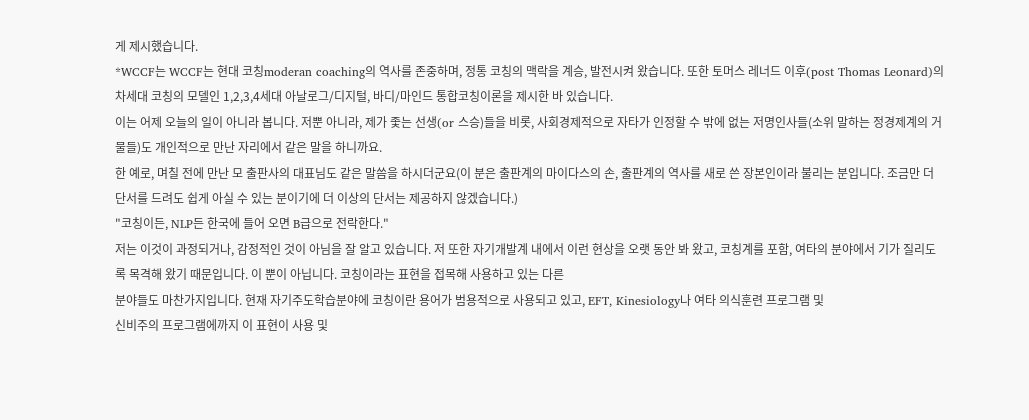게 제시했습니다.
*WCCF는 WCCF는 현대 코칭moderan coaching의 역사를 존중하며, 정통 코칭의 맥락을 계승, 발전시켜 왔습니다. 또한 토머스 레너드 이후(post Thomas Leonard)의 차세대 코칭의 모델인 1,2,3,4세대 아날로그/디지털, 바디/마인드 통합코칭이론을 제시한 바 있습니다.
이는 어제 오늘의 일이 아니라 봅니다. 저뿐 아니라, 제가 좇는 선생(or 스승)들을 비롯, 사회경제적으로 자타가 인정할 수 밖에 없는 저명인사들(소위 말하는 정경제계의 거물들)도 개인적으로 만난 자리에서 같은 말을 하니까요.
한 예로, 며칠 전에 만난 모 출판사의 대표님도 같은 말씀을 하시더군요(이 분은 출판계의 마이다스의 손, 출판계의 역사를 새로 쓴 장본인이라 불리는 분입니다. 조금만 더 단서를 드려도 쉽게 아실 수 있는 분이기에 더 이상의 단서는 제공하지 않겠습니다.)
"코칭이든, NLP든 한국에 들어 오면 B급으로 전락한다."
저는 이것이 과정되거나, 감정적인 것이 아님을 잘 알고 있습니다. 저 또한 자기개발계 내에서 이런 현상을 오랫 동안 봐 왔고, 코칭계를 포함, 여타의 분야에서 기가 질리도록 목격해 왔기 때문입니다. 이 뿐이 아닙니다. 코칭이라는 표현을 접목해 사용하고 있는 다른
분야들도 마찬가지입니다. 현재 자기주도학습분야에 코칭이란 용어가 범용적으로 사용되고 있고, EFT, Kinesiology나 여타 의식훈련 프로그램 및
신비주의 프로그램에까지 이 표현이 사용 및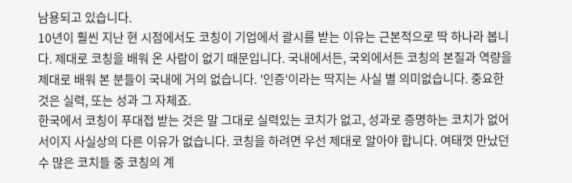남용되고 있습니다.
10년이 훨씬 지난 현 시점에서도 코칭이 기업에서 괄시를 받는 이유는 근본적으로 딱 하나라 봅니다. 제대로 코칭을 배워 온 사람이 없기 때문입니다. 국내에서든, 국외에서든 코칭의 본질과 역량을 제대로 배워 본 분들이 국내에 거의 없습니다. '인증'이라는 딱지는 사실 별 의미없습니다. 중요한 것은 실력, 또는 성과 그 자체죠.
한국에서 코칭이 푸대접 받는 것은 말 그대로 실력있는 코치가 없고, 성과로 증명하는 코치가 없어서이지 사실상의 다른 이유가 없습니다. 코칭을 하려면 우선 제대로 알아야 합니다. 여태껏 만났던 수 많은 코치들 중 코칭의 계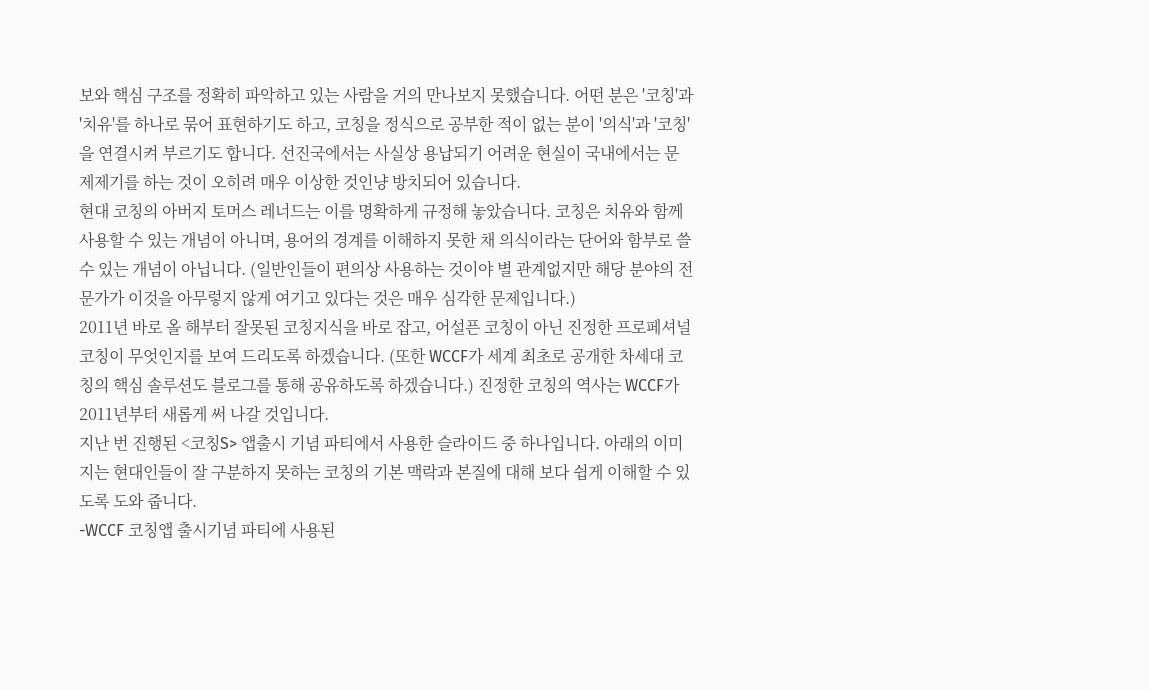보와 핵심 구조를 정확히 파악하고 있는 사람을 거의 만나보지 못했습니다. 어떤 분은 '코칭'과 '치유'를 하나로 묶어 표현하기도 하고, 코칭을 정식으로 공부한 적이 없는 분이 '의식'과 '코칭'을 연결시켜 부르기도 합니다. 선진국에서는 사실상 용납되기 어려운 현실이 국내에서는 문제제기를 하는 것이 오히려 매우 이상한 것인냥 방치되어 있습니다.
현대 코칭의 아버지 토머스 레너드는 이를 명확하게 규정해 놓았습니다. 코칭은 치유와 함께 사용할 수 있는 개념이 아니며, 용어의 경계를 이해하지 못한 채 의식이라는 단어와 함부로 쓸 수 있는 개념이 아닙니다. (일반인들이 편의상 사용하는 것이야 별 관계없지만 해당 분야의 전문가가 이것을 아무렇지 않게 여기고 있다는 것은 매우 심각한 문제입니다.)
2011년 바로 올 해부터 잘못된 코칭지식을 바로 잡고, 어설픈 코칭이 아닌 진정한 프로페셔널 코칭이 무엇인지를 보여 드리도록 하겠습니다. (또한 WCCF가 세계 최초로 공개한 차세대 코칭의 핵심 솔루션도 블로그를 통해 공유하도록 하겠습니다.) 진정한 코칭의 역사는 WCCF가 2011년부터 새롭게 써 나갈 것입니다.
지난 번 진행된 <코칭S> 앱출시 기념 파티에서 사용한 슬라이드 중 하나입니다. 아래의 이미지는 현대인들이 잘 구분하지 못하는 코칭의 기본 맥락과 본질에 대해 보다 쉽게 이해할 수 있도록 도와 줍니다.
-WCCF 코칭앱 출시기념 파티에 사용된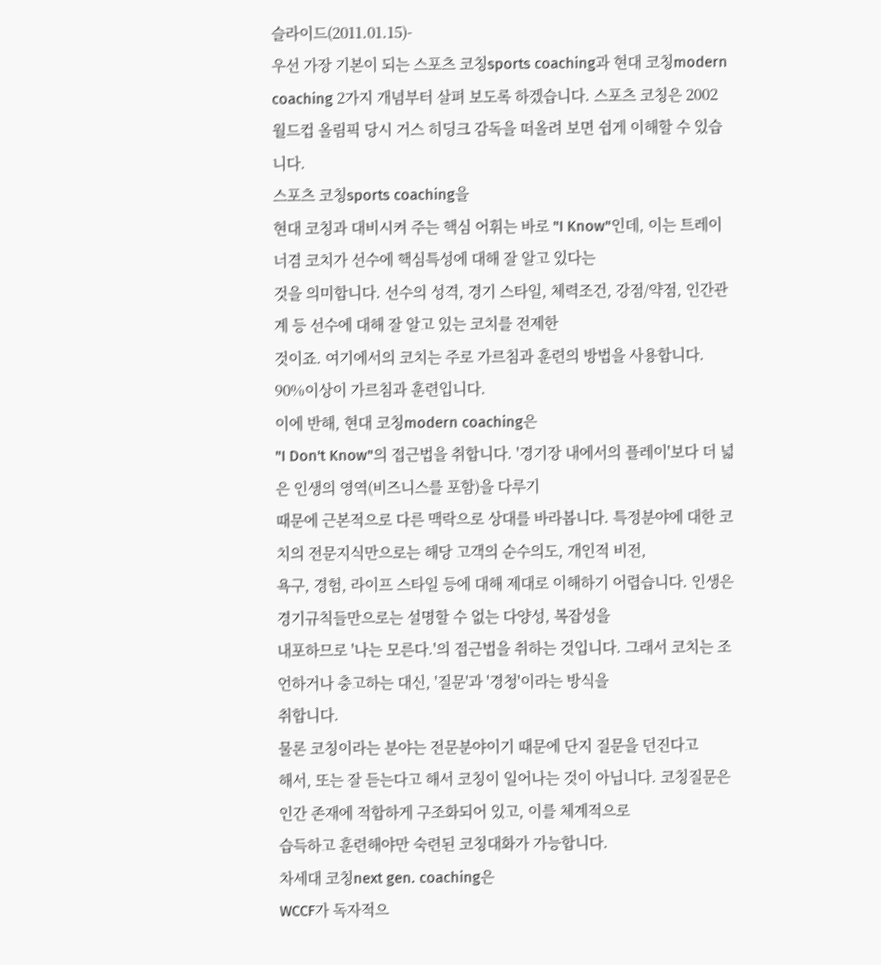슬라이드(2011.01.15)-
우선 가장 기본이 되는 스포츠 코칭sports coaching과 현대 코칭modern coaching 2가지 개념부터 살펴 보도록 하겠습니다. 스포츠 코칭은 2002 월드컵 올림픽 당시 거스 히딩크 감독을 떠올려 보면 쉽게 이해할 수 있습니다.
스포츠 코칭sports coaching을
현대 코칭과 대비시켜 주는 핵심 어휘는 바로 "I Know"인데, 이는 트레이너겸 코치가 선수에 핵심특성에 대해 잘 알고 있다는
것을 의미합니다. 선수의 성격, 경기 스타일, 체력조건, 강점/약점, 인간관계 등 선수에 대해 잘 알고 있는 코치를 전제한
것이죠. 여기에서의 코치는 주로 가르침과 훈련의 방법을 사용합니다. 90%이상이 가르침과 훈련입니다.
이에 반해, 현대 코칭modern coaching은
"I Don't Know"의 접근법을 취합니다. '경기장 내에서의 플레이'보다 더 넓은 인생의 영역(비즈니스를 포함)을 다루기
때문에 근본적으로 다른 맥락으로 상대를 바라봅니다. 특정분야에 대한 코치의 전문지식만으로는 해당 고객의 순수의도, 개인적 비전,
욕구, 경험, 라이프 스타일 등에 대해 제대로 이해하기 어렵습니다. 인생은 경기규칙들만으로는 설명할 수 없는 다양성, 복잡성을
내포하므로 '나는 모른다.'의 접근법을 취하는 것입니다. 그래서 코치는 조언하거나 충고하는 대신, '질문'과 '경청'이라는 방식을
취합니다.
물론 코칭이라는 분야는 전문분야이기 때문에 단지 질문을 던진다고
해서, 또는 잘 듣는다고 해서 코칭이 일어나는 것이 아닙니다. 코칭질문은 인간 존재에 적합하게 구조화되어 있고, 이를 체계적으로
습득하고 훈련해야만 숙련된 코칭대화가 가능합니다.
차세대 코칭next gen. coaching은
WCCF가 독자적으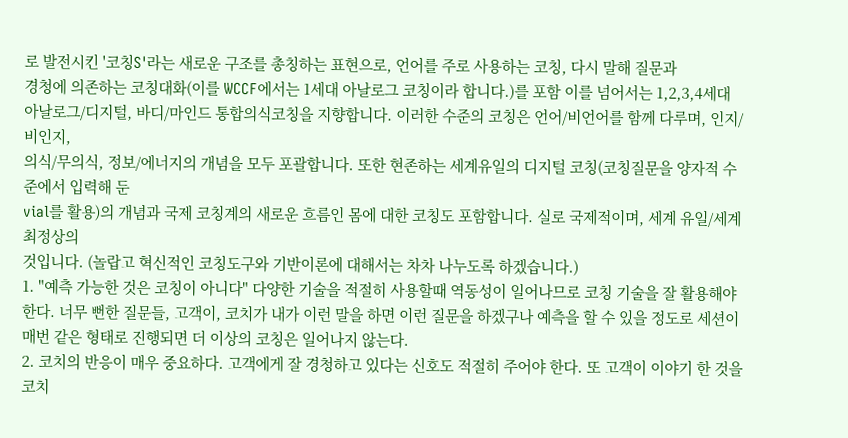로 발전시킨 '코칭S'라는 새로운 구조를 총칭하는 표현으로, 언어를 주로 사용하는 코칭, 다시 말해 질문과
경청에 의존하는 코칭대화(이를 WCCF에서는 1세대 아날로그 코칭이라 합니다.)를 포함 이를 넘어서는 1,2,3,4세대
아날로그/디지털, 바디/마인드 통합의식코칭을 지향합니다. 이러한 수준의 코칭은 언어/비언어를 함께 다루며, 인지/비인지,
의식/무의식, 정보/에너지의 개념을 모두 포괄합니다. 또한 현존하는 세계유일의 디지털 코칭(코칭질문을 양자적 수준에서 입력해 둔
vial를 활용)의 개념과 국제 코칭계의 새로운 흐름인 몸에 대한 코칭도 포함합니다. 실로 국제적이며, 세계 유일/세계 최정상의
것입니다. (놀랍고 혁신적인 코칭도구와 기반이론에 대해서는 차차 나누도록 하겠습니다.)
1. "예측 가능한 것은 코칭이 아니다" 다양한 기술을 적절히 사용할때 역동성이 일어나므로 코칭 기술을 잘 활용해야 한다. 너무 뻔한 질문들, 고객이, 코치가 내가 이런 말을 하면 이런 질문을 하겠구나 예측을 할 수 있을 정도로 세션이 매번 같은 형태로 진행되면 더 이상의 코칭은 일어나지 않는다.
2. 코치의 반응이 매우 중요하다. 고객에게 잘 경청하고 있다는 신호도 적절히 주어야 한다. 또 고객이 이야기 한 것을 코치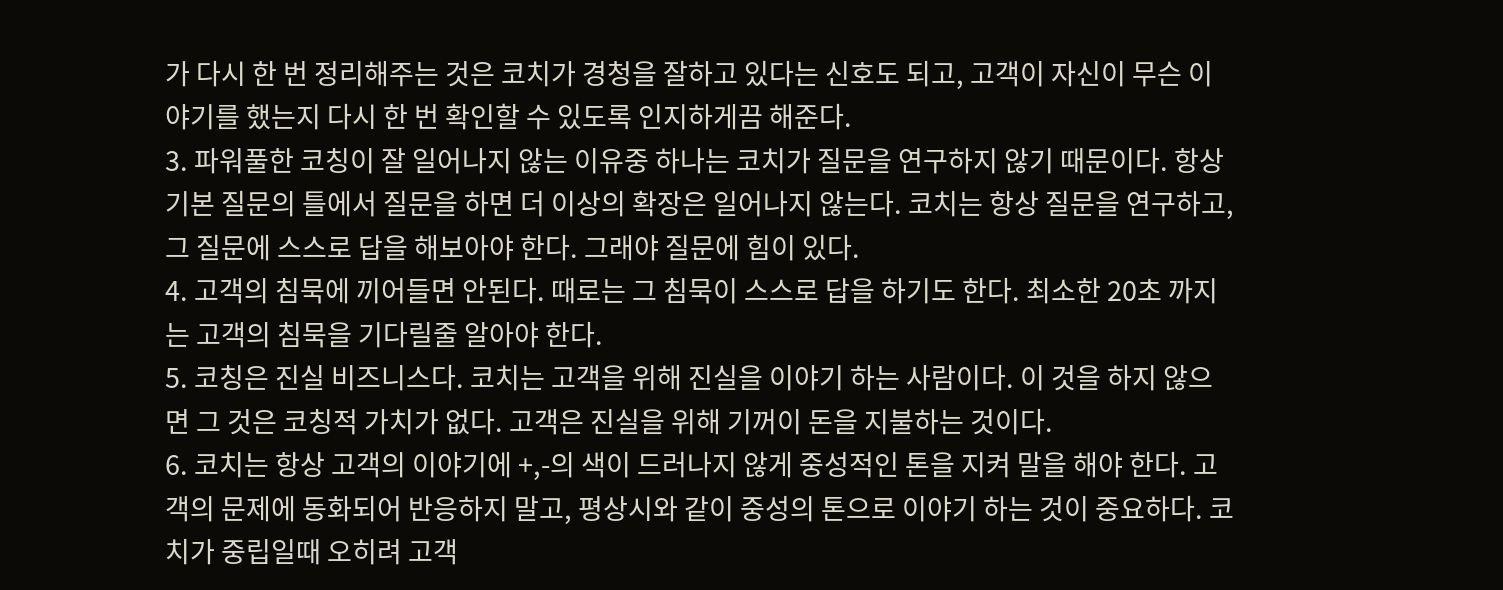가 다시 한 번 정리해주는 것은 코치가 경청을 잘하고 있다는 신호도 되고, 고객이 자신이 무슨 이야기를 했는지 다시 한 번 확인할 수 있도록 인지하게끔 해준다.
3. 파워풀한 코칭이 잘 일어나지 않는 이유중 하나는 코치가 질문을 연구하지 않기 때문이다. 항상 기본 질문의 틀에서 질문을 하면 더 이상의 확장은 일어나지 않는다. 코치는 항상 질문을 연구하고, 그 질문에 스스로 답을 해보아야 한다. 그래야 질문에 힘이 있다.
4. 고객의 침묵에 끼어들면 안된다. 때로는 그 침묵이 스스로 답을 하기도 한다. 최소한 20초 까지는 고객의 침묵을 기다릴줄 알아야 한다.
5. 코칭은 진실 비즈니스다. 코치는 고객을 위해 진실을 이야기 하는 사람이다. 이 것을 하지 않으면 그 것은 코칭적 가치가 없다. 고객은 진실을 위해 기꺼이 돈을 지불하는 것이다.
6. 코치는 항상 고객의 이야기에 +,-의 색이 드러나지 않게 중성적인 톤을 지켜 말을 해야 한다. 고객의 문제에 동화되어 반응하지 말고, 평상시와 같이 중성의 톤으로 이야기 하는 것이 중요하다. 코치가 중립일때 오히려 고객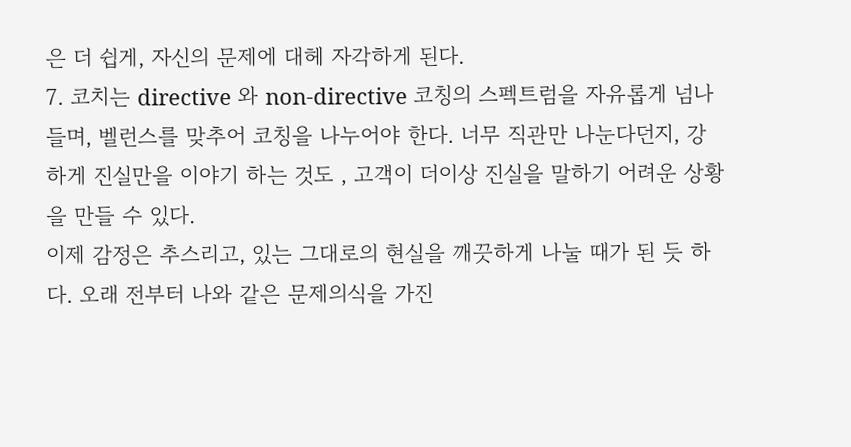은 더 쉽게, 자신의 문제에 대헤 자각하게 된다.
7. 코치는 directive 와 non-directive 코칭의 스펙트럼을 자유롭게 넘나들며, 벨런스를 맞추어 코칭을 나누어야 한다. 너무 직관만 나눈다던지, 강하게 진실만을 이야기 하는 것도 , 고객이 더이상 진실을 말하기 어려운 상황을 만들 수 있다.
이제 감정은 추스리고, 있는 그대로의 현실을 깨끗하게 나눌 때가 된 듯 하다. 오래 전부터 나와 같은 문제의식을 가진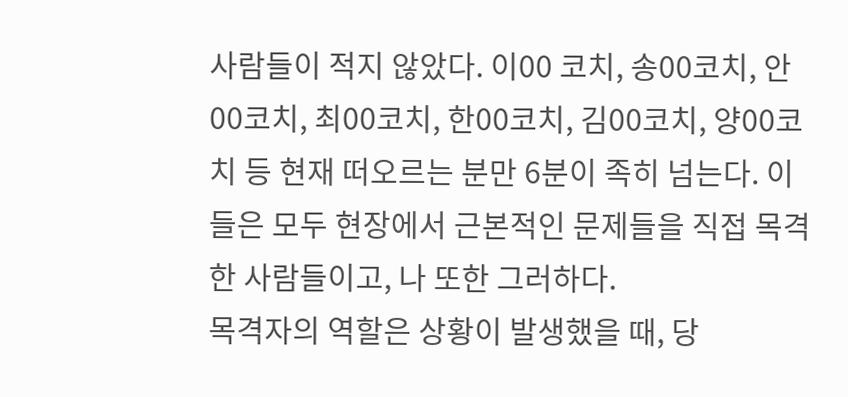사람들이 적지 않았다. 이00 코치, 송00코치, 안00코치, 최00코치, 한00코치, 김00코치, 양00코치 등 현재 떠오르는 분만 6분이 족히 넘는다. 이들은 모두 현장에서 근본적인 문제들을 직접 목격한 사람들이고, 나 또한 그러하다.
목격자의 역할은 상황이 발생했을 때, 당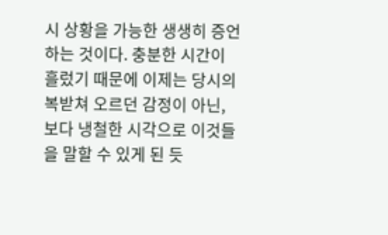시 상황을 가능한 생생히 증언하는 것이다. 충분한 시간이 흘렀기 때문에 이제는 당시의 복받쳐 오르던 감정이 아닌, 보다 냉철한 시각으로 이것들을 말할 수 있게 된 듯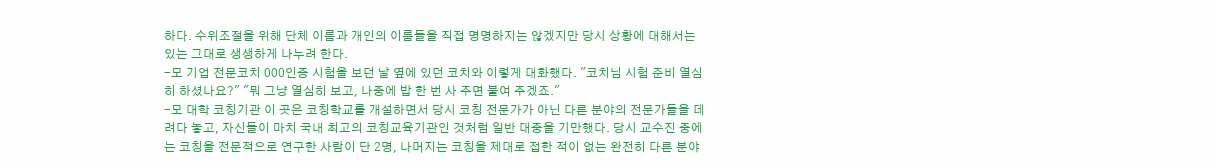하다. 수위조절을 위해 단체 이름과 개인의 이름들을 직접 명명하지는 않겠지만 당시 상황에 대해서는 있는 그대로 생생하게 나누려 한다.
-모 기업 전문코치 000인증 시험을 보던 날 옆에 있던 코치와 이렇게 대화했다. "코치님 시험 준비 열심히 하셨나요?" "뭐 그냥 열심히 보고, 나중에 밥 한 번 사 주면 붙여 주겠죠."
-모 대학 코칭기관 이 곳은 코칭학교를 개설하면서 당시 코칭 전문가가 아닌 다른 분야의 전문가들을 데려다 놓고, 자신들이 마치 국내 최고의 코칭교육기관인 것처럼 일반 대중을 기만했다. 당시 교수진 중에는 코칭을 전문적으로 연구한 사람이 단 2명, 나머지는 코칭을 제대로 접한 적이 없는 완전히 다른 분야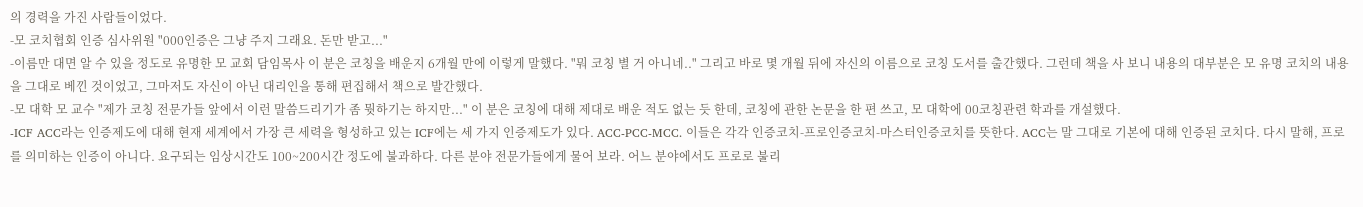의 경력을 가진 사람들이었다.
-모 코치협회 인증 심사위원 "000인증은 그냥 주지 그래요. 돈만 받고..."
-이름만 대면 알 수 있을 정도로 유명한 모 교회 담임목사 이 분은 코칭을 배운지 6개월 만에 이렇게 말했다. "뭐 코칭 별 거 아니네.." 그리고 바로 몇 개월 뒤에 자신의 이름으로 코칭 도서를 출간했다. 그런데 책을 사 보니 내용의 대부분은 모 유명 코치의 내용을 그대로 베낀 것이었고, 그마저도 자신이 아닌 대리인을 통해 편집해서 책으로 발간했다.
-모 대학 모 교수 "제가 코칭 전문가들 앞에서 이런 말씀드리기가 좀 뭣하기는 하지만..." 이 분은 코칭에 대해 제대로 배운 적도 없는 듯 한데, 코칭에 관한 논문을 한 편 쓰고, 모 대학에 00코칭관련 학과를 개설했다.
-ICF ACC라는 인증제도에 대해 현재 세계에서 가장 큰 세력을 형성하고 있는 ICF에는 세 가지 인증제도가 있다. ACC-PCC-MCC. 이들은 각각 인증코치-프로인증코치-마스터인증코치를 뜻한다. ACC는 말 그대로 기본에 대해 인증된 코치다. 다시 말해, 프로를 의미하는 인증이 아니다. 요구되는 임상시간도 100~200시간 정도에 불과하다. 다른 분야 전문가들에게 물어 보라. 어느 분야에서도 프로로 불리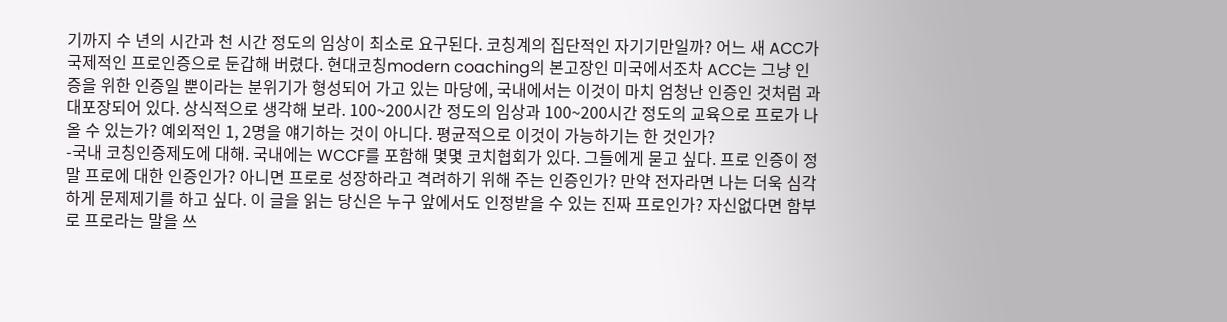기까지 수 년의 시간과 천 시간 정도의 임상이 최소로 요구된다. 코칭계의 집단적인 자기기만일까? 어느 새 ACC가 국제적인 프로인증으로 둔갑해 버렸다. 현대코칭modern coaching의 본고장인 미국에서조차 ACC는 그냥 인증을 위한 인증일 뿐이라는 분위기가 형성되어 가고 있는 마당에, 국내에서는 이것이 마치 엄청난 인증인 것처럼 과대포장되어 있다. 상식적으로 생각해 보라. 100~200시간 정도의 임상과 100~200시간 정도의 교육으로 프로가 나올 수 있는가? 예외적인 1, 2명을 얘기하는 것이 아니다. 평균적으로 이것이 가능하기는 한 것인가?
-국내 코칭인증제도에 대해. 국내에는 WCCF를 포함해 몇몇 코치협회가 있다. 그들에게 묻고 싶다. 프로 인증이 정말 프로에 대한 인증인가? 아니면 프로로 성장하라고 격려하기 위해 주는 인증인가? 만약 전자라면 나는 더욱 심각하게 문제제기를 하고 싶다. 이 글을 읽는 당신은 누구 앞에서도 인정받을 수 있는 진짜 프로인가? 자신없다면 함부로 프로라는 말을 쓰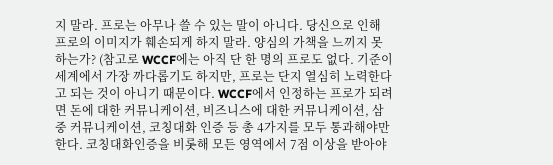지 말라. 프로는 아무나 쓸 수 있는 말이 아니다. 당신으로 인해 프로의 이미지가 훼손되게 하지 말라. 양심의 가책을 느끼지 못 하는가? (참고로 WCCF에는 아직 단 한 명의 프로도 없다. 기준이 세계에서 가장 까다롭기도 하지만, 프로는 단지 열심히 노력한다고 되는 것이 아니기 때문이다. WCCF에서 인정하는 프로가 되려면 돈에 대한 커뮤니케이션, 비즈니스에 대한 커뮤니케이션, 삼중 커뮤니케이션, 코칭대화 인증 등 총 4가지를 모두 통과해야만 한다. 코칭대화인증을 비롯해 모든 영역에서 7점 이상을 받아야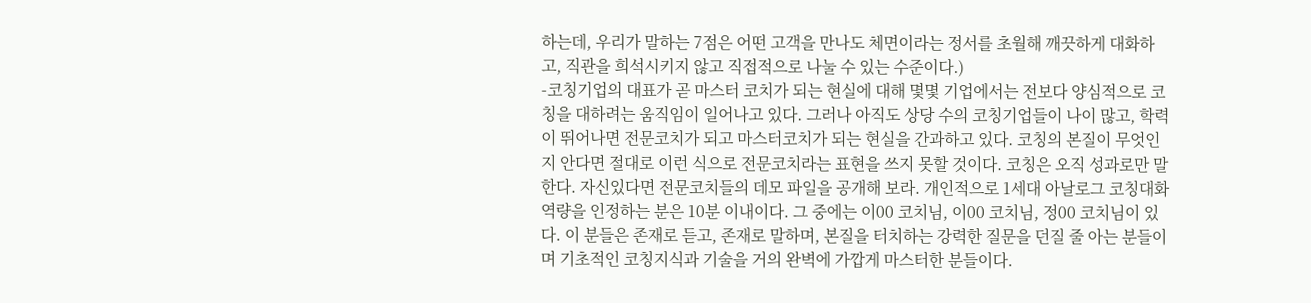하는데, 우리가 말하는 7점은 어떤 고객을 만나도 체면이라는 정서를 초월해 깨끗하게 대화하고, 직관을 희석시키지 않고 직접적으로 나눌 수 있는 수준이다.)
-코칭기업의 대표가 곧 마스터 코치가 되는 현실에 대해 몇몇 기업에서는 전보다 양심적으로 코칭을 대하려는 움직임이 일어나고 있다. 그러나 아직도 상당 수의 코칭기업들이 나이 많고, 학력이 뛰어나면 전문코치가 되고 마스터코치가 되는 현실을 간과하고 있다. 코칭의 본질이 무엇인지 안다면 절대로 이런 식으로 전문코치라는 표현을 쓰지 못할 것이다. 코칭은 오직 성과로만 말한다. 자신있다면 전문코치들의 데모 파일을 공개해 보라. 개인적으로 1세대 아날로그 코칭대화역량을 인정하는 분은 10분 이내이다. 그 중에는 이00 코치님, 이00 코치님, 정00 코치님이 있다. 이 분들은 존재로 듣고, 존재로 말하며, 본질을 터치하는 강력한 질문을 던질 줄 아는 분들이며 기초적인 코칭지식과 기술을 거의 완벽에 가깝게 마스터한 분들이다.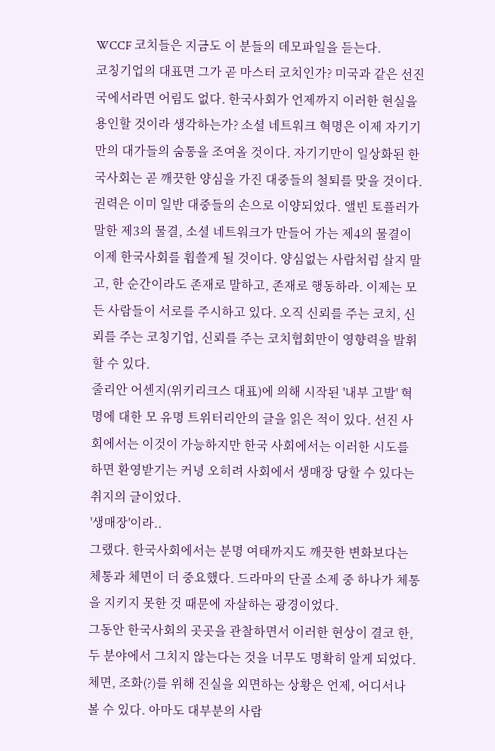WCCF 코치들은 지금도 이 분들의 데모파일을 듣는다.
코칭기업의 대표면 그가 곧 마스터 코치인가? 미국과 같은 선진국에서라면 어림도 없다. 한국사회가 언제까지 이러한 현실을 용인할 것이라 생각하는가? 소셜 네트워크 혁명은 이제 자기기만의 대가들의 숨통을 조여올 것이다. 자기기만이 일상화된 한국사회는 곧 깨끗한 양심을 가진 대중들의 철퇴를 맞을 것이다. 권력은 이미 일반 대중들의 손으로 이양되었다. 앨빈 토플러가 말한 제3의 물결, 소셜 네트워크가 만들어 가는 제4의 물결이 이제 한국사회를 휩쓸게 될 것이다. 양심없는 사람처럼 살지 말고, 한 순간이라도 존재로 말하고, 존재로 행동하라. 이제는 모든 사람들이 서로를 주시하고 있다. 오직 신뢰를 주는 코치, 신뢰를 주는 코칭기업, 신뢰를 주는 코치협회만이 영향력을 발휘할 수 있다.
줄리안 어센지(위키리크스 대표)에 의해 시작된 '내부 고발' 혁명에 대한 모 유명 트위터리안의 글을 읽은 적이 있다. 선진 사회에서는 이것이 가능하지만 한국 사회에서는 이러한 시도를 하면 환영받기는 커녕 오히려 사회에서 생매장 당할 수 있다는 취지의 글이었다.
'생매장'이라..
그랬다. 한국사회에서는 분명 여태까지도 깨끗한 변화보다는 체통과 체면이 더 중요했다. 드라마의 단골 소제 중 하나가 체통을 지키지 못한 것 때문에 자살하는 광경이었다.
그동안 한국사회의 곳곳을 관찰하면서 이러한 현상이 결코 한, 두 분야에서 그치지 않는다는 것을 너무도 명확히 알게 되었다. 체면, 조화(?)를 위해 진실을 외면하는 상황은 언제, 어디서나 볼 수 있다. 아마도 대부분의 사람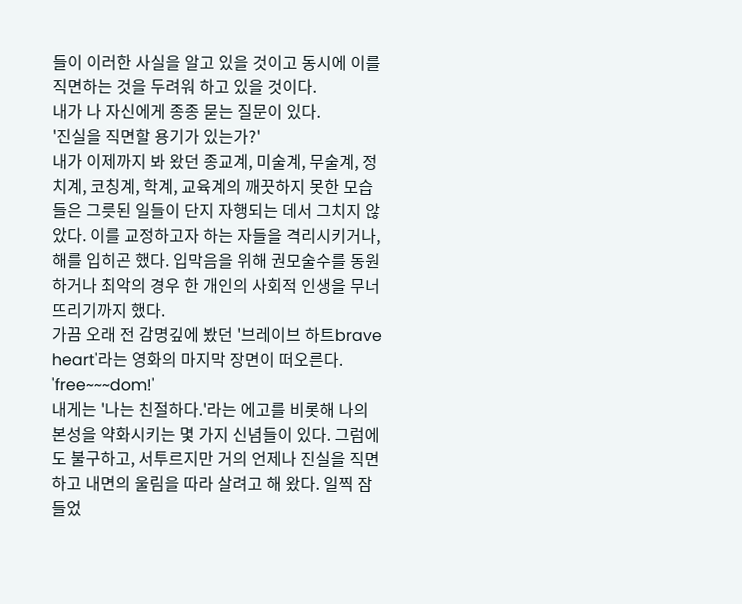들이 이러한 사실을 알고 있을 것이고 동시에 이를 직면하는 것을 두려워 하고 있을 것이다.
내가 나 자신에게 종종 묻는 질문이 있다.
'진실을 직면할 용기가 있는가?'
내가 이제까지 봐 왔던 종교계, 미술계, 무술계, 정치계, 코칭계, 학계, 교육계의 깨끗하지 못한 모습들은 그릇된 일들이 단지 자행되는 데서 그치지 않았다. 이를 교정하고자 하는 자들을 격리시키거나, 해를 입히곤 했다. 입막음을 위해 권모술수를 동원하거나 최악의 경우 한 개인의 사회적 인생을 무너뜨리기까지 했다.
가끔 오래 전 감명깊에 봤던 '브레이브 하트brave heart'라는 영화의 마지막 장면이 떠오른다. 'free~~~dom!'
내게는 '나는 친절하다.'라는 에고를 비롯해 나의 본성을 약화시키는 몇 가지 신념들이 있다. 그럼에도 불구하고, 서투르지만 거의 언제나 진실을 직면하고 내면의 울림을 따라 살려고 해 왔다. 일찍 잠들었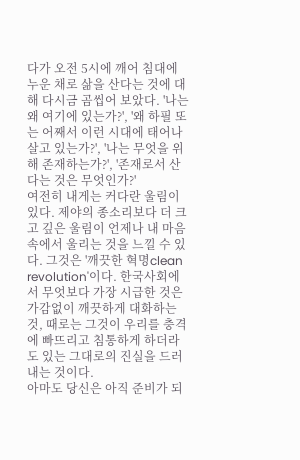다가 오전 5시에 깨어 침대에 누운 채로 삶을 산다는 것에 대해 다시금 곰씹어 보았다. '나는 왜 여기에 있는가?', '왜 하필 또는 어째서 이런 시대에 태어나 살고 있는가?', '나는 무엇을 위해 존재하는가?', '존재로서 산다는 것은 무엇인가?'
여전히 내게는 커다란 울림이 있다. 제야의 종소리보다 더 크고 깊은 울림이 언제나 내 마음 속에서 울리는 것을 느낄 수 있다. 그것은 '깨끗한 혁명clean revolution'이다. 한국사회에서 무엇보다 가장 시급한 것은 가감없이 깨끗하게 대화하는 것, 때로는 그것이 우리를 충격에 빠뜨리고 침통하게 하더라도 있는 그대로의 진실을 드러내는 것이다.
아마도 당신은 아직 준비가 되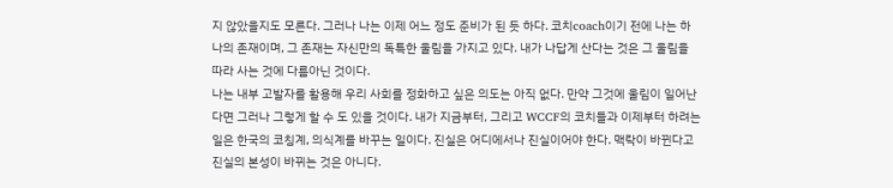지 않았을지도 모른다. 그러나 나는 이제 어느 정도 준비가 된 듯 하다. 코치coach이기 전에 나는 하나의 존재이며, 그 존재는 자신만의 독특한 울림을 가지고 있다. 내가 나답게 산다는 것은 그 울림을 따라 사는 것에 다름아닌 것이다.
나는 내부 고발자를 활용해 우리 사회를 정화하고 싶은 의도는 아직 없다. 만약 그것에 울림이 일어난다면 그러나 그렇게 할 수 도 있을 것이다. 내가 지금부터, 그리고 WCCF의 코치들과 이제부터 하려는 일은 한국의 코칭계, 의식계를 바꾸는 일이다. 진실은 어디에서나 진실이어야 한다. 맥락이 바뀐다고 진실의 본성이 바뀌는 것은 아니다.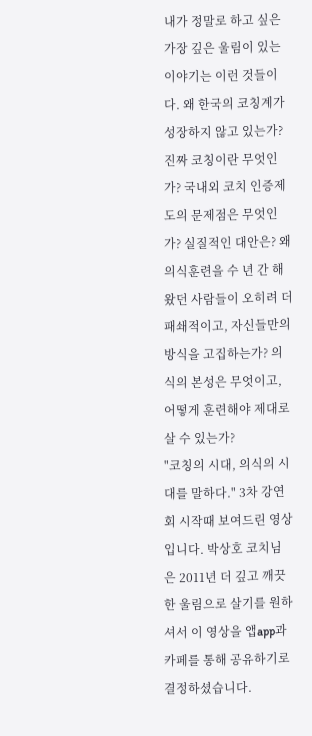내가 정말로 하고 싶은 가장 깊은 울림이 있는 이야기는 이런 것들이다. 왜 한국의 코칭계가 성장하지 않고 있는가? 진짜 코칭이란 무엇인가? 국내외 코치 인증제도의 문제점은 무엇인가? 실질적인 대안은? 왜 의식훈련을 수 년 간 해 왔던 사람들이 오히려 더 패쇄적이고, 자신들만의 방식을 고집하는가? 의식의 본성은 무엇이고, 어떻게 훈련해야 제대로 살 수 있는가?
"코칭의 시대, 의식의 시대를 말하다." 3차 강연회 시작때 보여드린 영상입니다. 박상호 코치님은 2011년 더 깊고 깨끗한 울림으로 살기를 원하셔서 이 영상을 앱app과 카페를 통해 공유하기로 결정하셨습니다.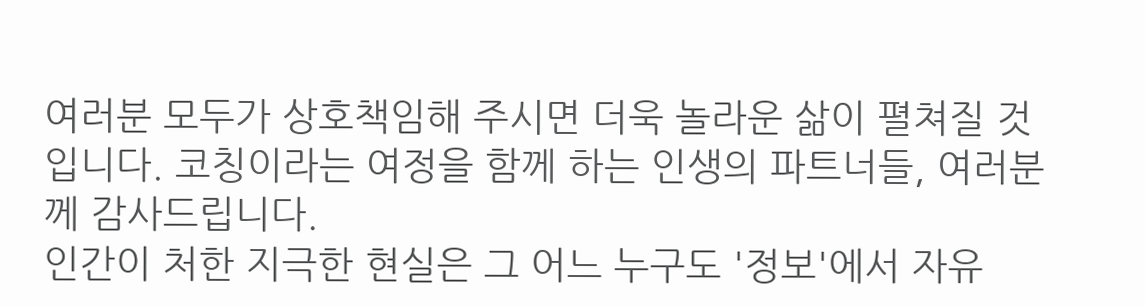여러분 모두가 상호책임해 주시면 더욱 놀라운 삶이 펼쳐질 것입니다. 코칭이라는 여정을 함께 하는 인생의 파트너들, 여러분께 감사드립니다.
인간이 처한 지극한 현실은 그 어느 누구도 '정보'에서 자유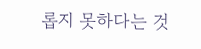롭지 못하다는 것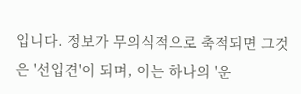입니다. 정보가 무의식적으로 축적되면 그것은 '선입견'이 되며, 이는 하나의 '운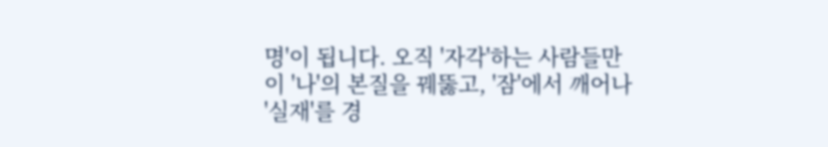명'이 됩니다. 오직 '자각'하는 사람들만이 '나'의 본질을 꿰뚫고, '잠'에서 깨어나 '실재'를 경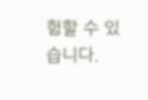험할 수 있습니다.